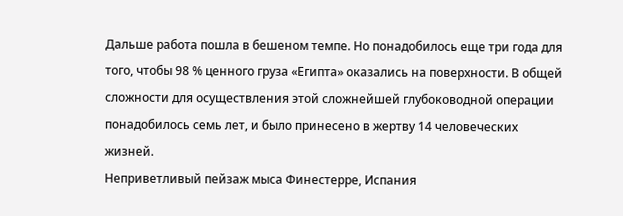Дальше работа пошла в бешеном темпе. Но понадобилось еще три года для того, чтобы 98 % ценного груза «Египта» оказались на поверхности. В общей сложности для осуществления этой сложнейшей глубоководной операции понадобилось семь лет, и было принесено в жертву 14 человеческих жизней.
Неприветливый пейзаж мыса Финестерре, Испания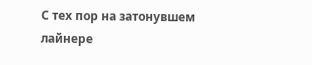С тех пор на затонувшем лайнере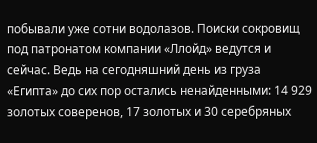побывали уже сотни водолазов. Поиски сокровищ под патронатом компании «Ллойд» ведутся и сейчас. Ведь на сегодняшний день из груза «Египта» до сих пор остались ненайденными: 14 929 золотых соверенов, 17 золотых и 30 серебряных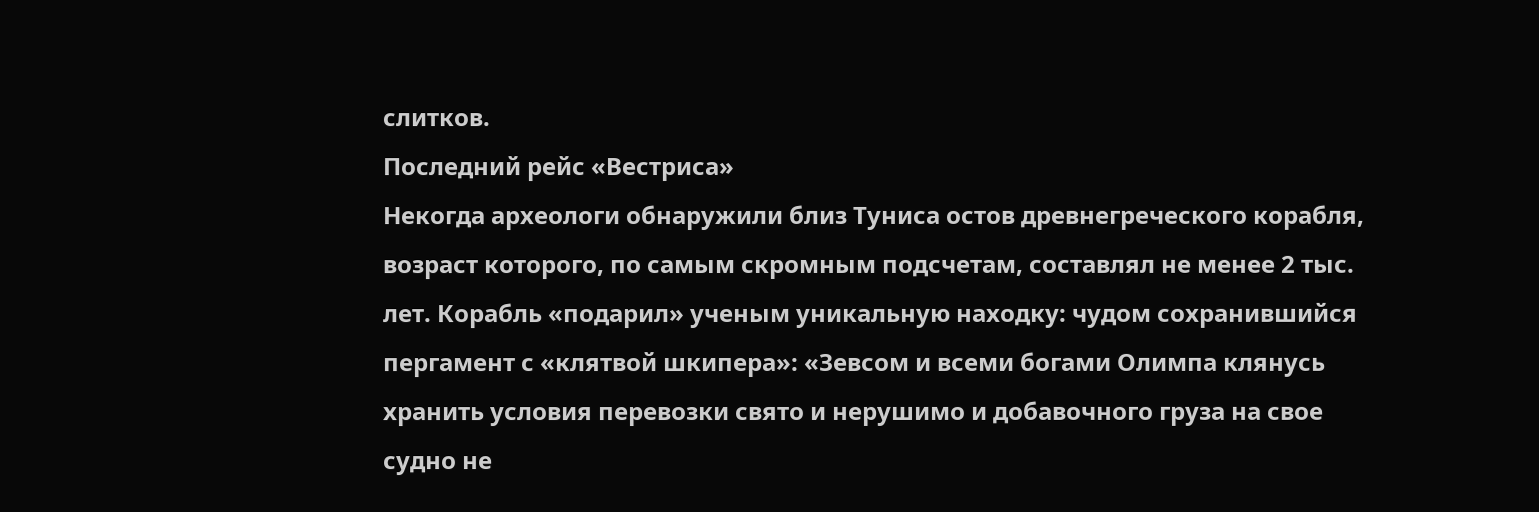слитков.
Последний рейс «Вестриса»
Некогда археологи обнаружили близ Туниса остов древнегреческого корабля, возраст которого, по самым скромным подсчетам, составлял не менее 2 тыс. лет. Корабль «подарил» ученым уникальную находку: чудом сохранившийся пергамент с «клятвой шкипера»: «Зевсом и всеми богами Олимпа клянусь хранить условия перевозки свято и нерушимо и добавочного груза на свое судно не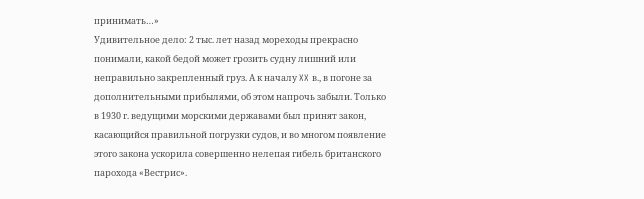принимать…»
Удивительное дело: 2 тыс. лет назад мореходы прекрасно понимали, какой бедой может грозить судну лишний или неправильно закрепленный груз. А к началу XX в., в погоне за дополнительными прибылями, об этом напрочь забыли. Только в 1930 г. ведущими морскими державами был принят закон, касающийся правильной погрузки судов, и во многом появление этого закона ускорила совершенно нелепая гибель британского парохода «Вестрис».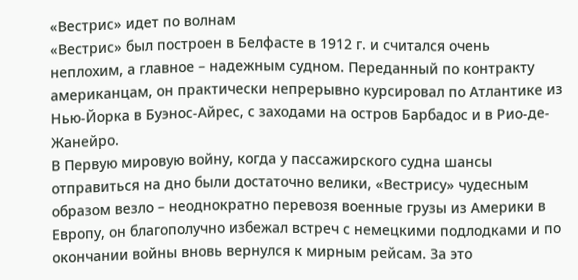«Вестрис» идет по волнам
«Вестрис» был построен в Белфасте в 1912 г. и считался очень неплохим, а главное – надежным судном. Переданный по контракту американцам, он практически непрерывно курсировал по Атлантике из Нью-Йорка в Буэнос-Айрес, с заходами на остров Барбадос и в Рио-де-Жанейро.
В Первую мировую войну, когда у пассажирского судна шансы отправиться на дно были достаточно велики, «Вестрису» чудесным образом везло – неоднократно перевозя военные грузы из Америки в Европу, он благополучно избежал встреч с немецкими подлодками и по окончании войны вновь вернулся к мирным рейсам. За это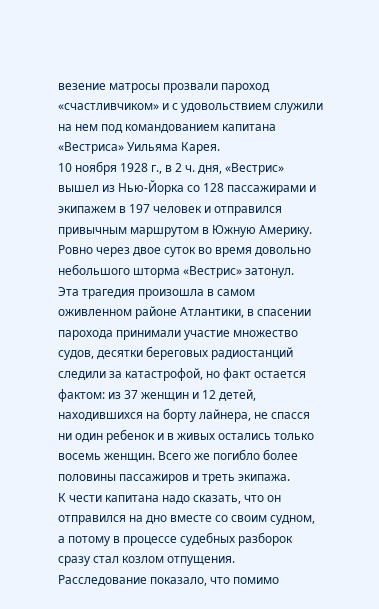везение матросы прозвали пароход «счастливчиком» и с удовольствием служили на нем под командованием капитана «Вестриса» Уильяма Карея.
10 ноября 1928 г., в 2 ч. дня, «Вестрис» вышел из Нью-Йорка со 128 пассажирами и экипажем в 197 человек и отправился привычным маршрутом в Южную Америку. Ровно через двое суток во время довольно небольшого шторма «Вестрис» затонул.
Эта трагедия произошла в самом оживленном районе Атлантики, в спасении парохода принимали участие множество судов, десятки береговых радиостанций следили за катастрофой, но факт остается фактом: из 37 женщин и 12 детей, находившихся на борту лайнера, не спасся ни один ребенок и в живых остались только восемь женщин. Всего же погибло более половины пассажиров и треть экипажа.
К чести капитана надо сказать, что он отправился на дно вместе со своим судном, а потому в процессе судебных разборок сразу стал козлом отпущения.
Расследование показало, что помимо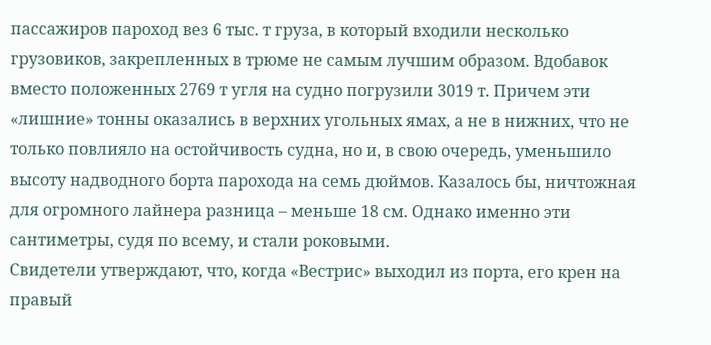пассажиров пароход вез 6 тыс. т груза, в который входили несколько грузовиков, закрепленных в трюме не самым лучшим образом. Вдобавок вместо положенных 2769 т угля на судно погрузили 3019 т. Причем эти «лишние» тонны оказались в верхних угольных ямах, а не в нижних, что не только повлияло на остойчивость судна, но и, в свою очередь, уменьшило высоту надводного борта парохода на семь дюймов. Казалось бы, ничтожная для огромного лайнера разница – меньше 18 см. Однако именно эти сантиметры, судя по всему, и стали роковыми.
Свидетели утверждают, что, когда «Вестрис» выходил из порта, его крен на правый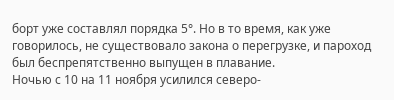борт уже составлял порядка 5°. Но в то время, как уже говорилось, не существовало закона о перегрузке, и пароход был беспрепятственно выпущен в плавание.
Ночью с 10 на 11 ноября усилился северо-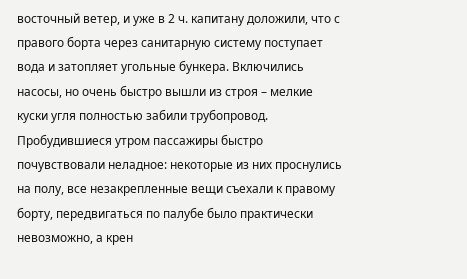восточный ветер, и уже в 2 ч. капитану доложили, что с правого борта через санитарную систему поступает вода и затопляет угольные бункера. Включились насосы, но очень быстро вышли из строя – мелкие куски угля полностью забили трубопровод.
Пробудившиеся утром пассажиры быстро почувствовали неладное: некоторые из них проснулись на полу, все незакрепленные вещи съехали к правому борту, передвигаться по палубе было практически невозможно, а крен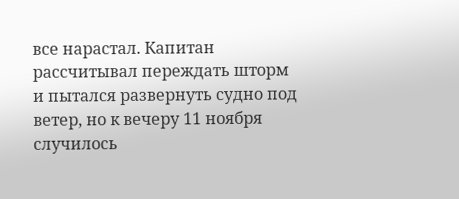все нарастал. Капитан рассчитывал переждать шторм и пытался развернуть судно под ветер, но к вечеру 11 ноября случилось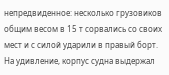непредвиденное: несколько грузовиков общим весом в 15 т сорвались со своих мест и с силой ударили в правый борт. На удивление, корпус судна выдержал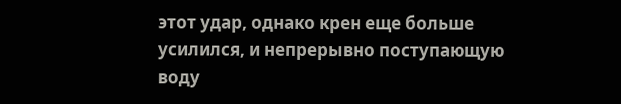этот удар, однако крен еще больше усилился, и непрерывно поступающую воду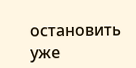остановить уже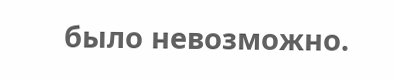было невозможно.